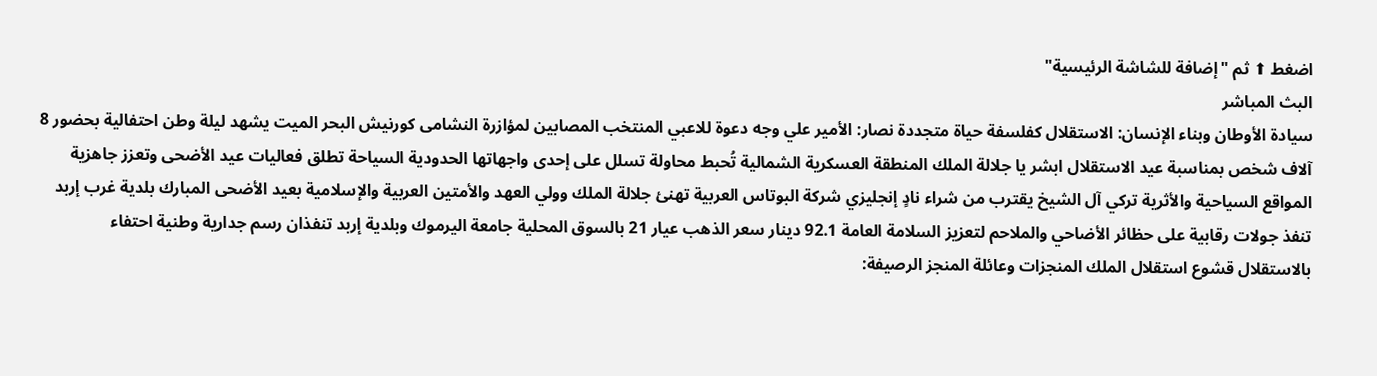اضغط ⬆ ثم "إضافة للشاشة الرئيسية"
البث المباشر
سيادة الأوطان وبناء الإنسان: الاستقلال كفلسفة حياة متجددة نصار: الأمير علي وجه دعوة للاعبي المنتخب المصابين لمؤازرة النشامى كورنيش البحر الميت يشهد ليلة وطن احتفالية بحضور 8 آلاف شخص بمناسبة عيد الاستقلال ابشر يا جلالة الملك المنطقة العسكرية الشمالية تُحبط محاولة تسلل على إحدى واجهاتها الحدودية السياحة تطلق فعاليات عيد الأضحى وتعزز جاهزية المواقع السياحية والأثرية تركي آل الشيخ يقترب من شراء نادٍ إنجليزي شركة البوتاس العربية تهنئ جلالة الملك وولي العهد والأمتين العربية والإسلامية بعيد الأضحى المبارك بلدية غرب إربد تنفذ جولات رقابية على حظائر الأضاحي والملاحم لتعزيز السلامة العامة 92.1 دينار سعر الذهب عيار 21 بالسوق المحلية جامعة اليرموك وبلدية إربد تنفذان رسم جدارية وطنية احتفاء بالاستقلال قشوع استقلال الملك المنجزات وعائلة المنجز الرصيفة: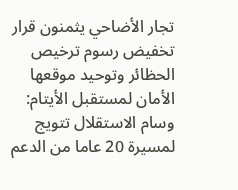تجار الأضاحي يثمنون قرار تخفيض رسوم ترخيص الحظائر وتوحيد موقعها الأمان لمستقبل الأيتام: وسام الاستقلال تتويج لمسيرة 20 عاما من الدعم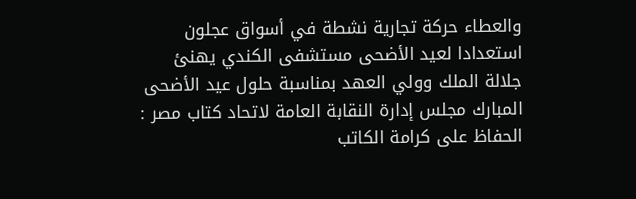والعطاء حركة تجارية نشطة في أسواق عجلون استعدادا لعيد الأضحى مستشفى الكندي يهنئ جلالة الملك وولي العهد بمناسبة حلول عيد الأضحى المبارك مجلس إدارة النقابة العامة لاتحاد كتاب مصر : الحفاظ على كرامة الكاتب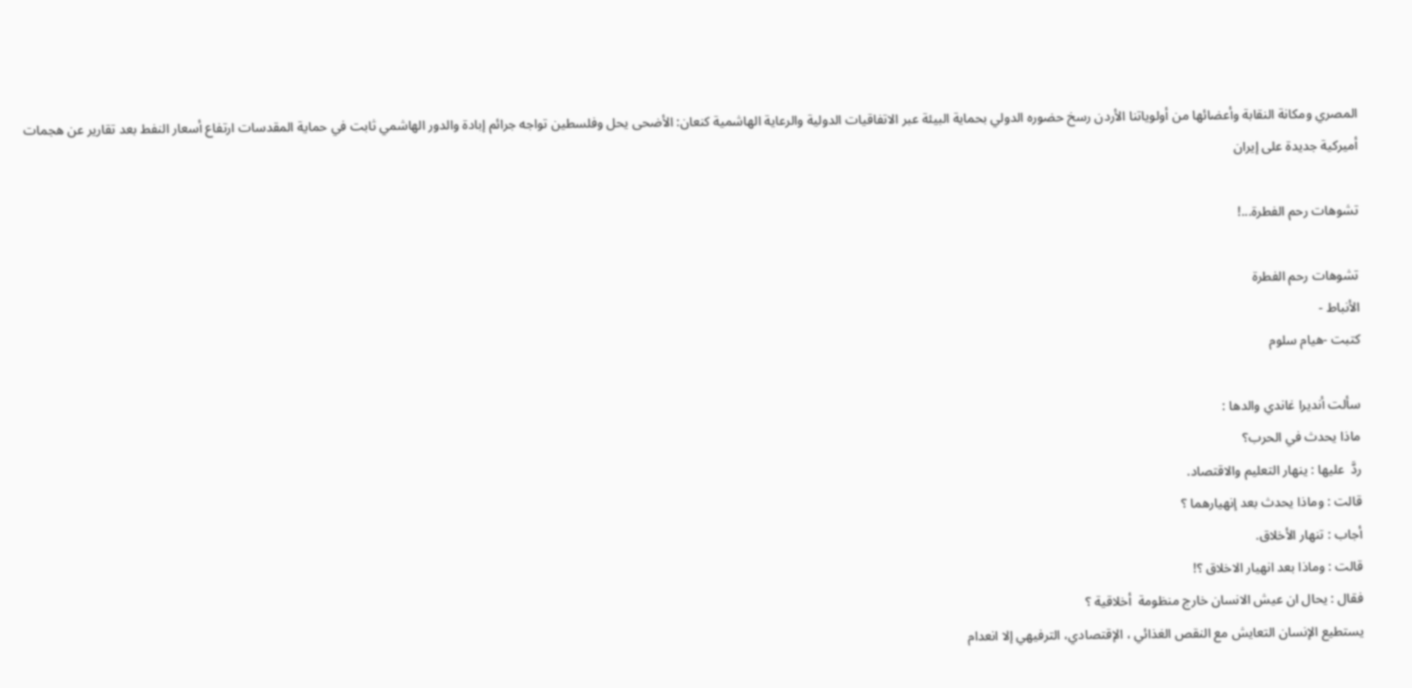المصري ومكانة النقابة وأعضائها من أولوياتنا الأردن رسخ حضوره الدولي بحماية البيئة عبر الاتفاقيات الدولية والرعاية الهاشمية كنعان: الأضحى يحل وفلسطين تواجه جرائم إبادة والدور الهاشمي ثابت في حماية المقدسات ارتفاع أسعار النفط بعد تقارير عن هجمات أميركية جديدة على إيران

تشوهات رحم الفطرة...!

تشوهات رحم الفطرة
الأنباط -
كتبت -هيام سلوم

سألت أنديرا غاندي والدها :
ماذا يحدث في الحرب؟
ردَّ  عليها : ينهار التعليم والاقتصاد.
قالت : وماذا يحدث بعد إنهيارهما ؟
أجاب : تنهار الأخلاق.
قالت : وماذا بعد انهيار الاخلاق ؟!
فقال : يحال ان عيش الانسان خارج منظومة  أخلاقية ؟
يستطيع الإنسان التعايش مع النقص الغذائي ، الإقتصادي، الترفيهي إلا انعدام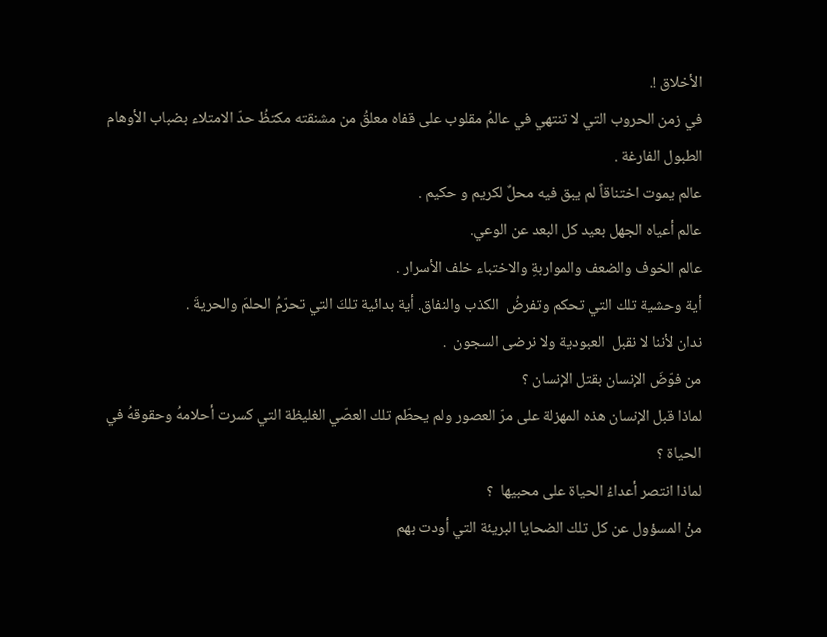الأخلاق !.
في زمن الحروب التي لا تنتهي في عالمُ مقلوب على قفاه معلقُ من مشنقته مكتظُ حدّ الامتلاء بضباب الأوهام الطبول الفارغة .
عالم يموت اختناقاً لم يبق فيه محلٌ لكريم و حكيم .
عالم أعياه الجهل بعيد كل البعد عن الوعي.
عالم الخوف والضعف والمواربةِ والاختباء خلف الأسرار .
أية وحشية تلك التي تحكم وتفرضُ  الكذب والنفاق. أية بدائية تلكَ التي تحرّمُ الحلمَ والحريةَ .
ندان لأننا لا نقبل  العبودية ولا نرضى السجون  .
من فوّضَ الإنسان بقتل الإنسان ؟
لماذا قبل الإنسان هذه المهزلة على مرّ العصور ولم يحطّم تلك العصّي الغليظة التي كسرت أحلامهُ وحقوقهُ في الحياة ؟
لماذا انتصر أعداءُ الحياة على محبيها  ؟
منْ المسؤول عن كل تلك الضحايا البريئة التي أودت بهم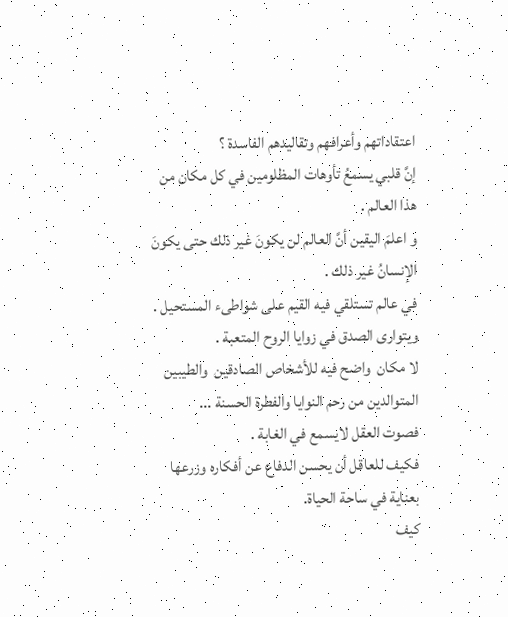اعتقاداتهم وأعرافهم وتقاليدهم الفاسدة ؟
إنَّ قلبي يسمعُ تأوهات المظلومين في كل مكان من هذا العالم .
و اعلمَ اليقين أنَّ العالم لن يكونَ غير ذلك حتى يكونَ الإنسانُ غير ذلك .
في عالم تستلقي فيه القيم على شواطىء المستحيل .
ويتوارى الصدق في زوايا الروح المتعبة .
لا مكان  واضح فيه للأشخاص الصادقين  والطيبين المتوالدين من رحم النوايا والفطرة الحسنة ...
فصوت العقل لايسمع في الغابة .
فكيف للعاقل أن يحسن الدفاع عن أفكاره وزرعها بعناية في ساحة الحياة.
كيف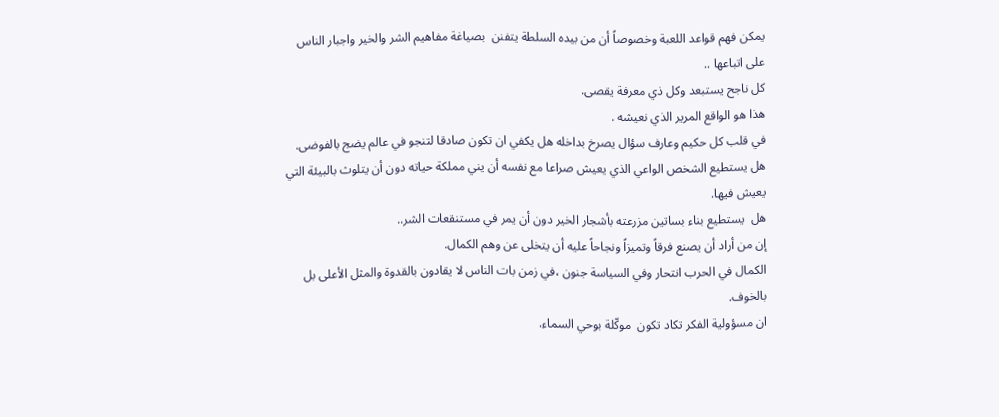يمكن فهم قواعد اللعبة وخصوصاً أن من بيده السلطة يتفنن  بصياغة مفاهيم الشر والخير واجبار الناس على اتباعها ..
كل ناجح يستبعد وكل ذي معرفة يقصى.
هذا هو الواقع المرير الذي نعيشه .
في قلب كل حكيم وعارف سؤال يصرخ بداخله هل يكفي ان تكون صادقا لتنجو في عالم يضج بالفوضى.
هل يستطيع الشخص الواعي الذي يعيش صراعا مع نفسه أن يني مملكة حياته دون أن يتلوث بالبيئة التي يعيش فيها.
هل  يستطيع بناء بساتين مزرعته بأشجار الخير دون أن يمر في مستنقعات الشر..
إن من أراد أن يصنع فرقاً وتميزاً ونجاحاً عليه أن يتخلى عن وهم الكمال.
الكمال في الحرب انتحار وفي السياسة جنون ،في زمن بات الناس لا يقادون بالقدوة والمثل الأعلى بل بالخوف.
ان مسؤولية الفكر تكاد تكون  موكّلة بوحي السماء.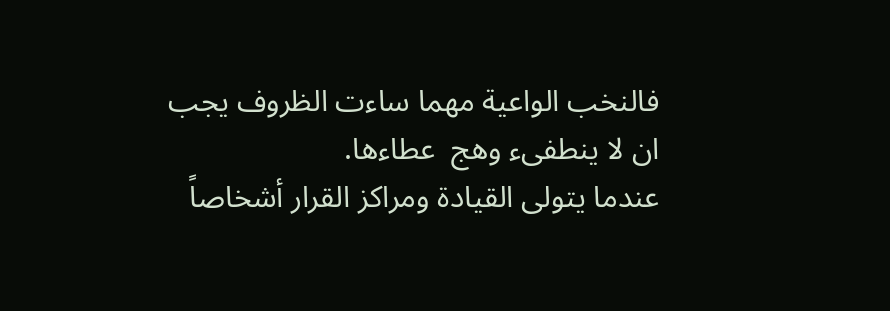فالنخب الواعية مهما ساءت الظروف يجب ان لا ينطفىء وهج  عطاءها.
عندما يتولى القيادة ومراكز القرار أشخاصاً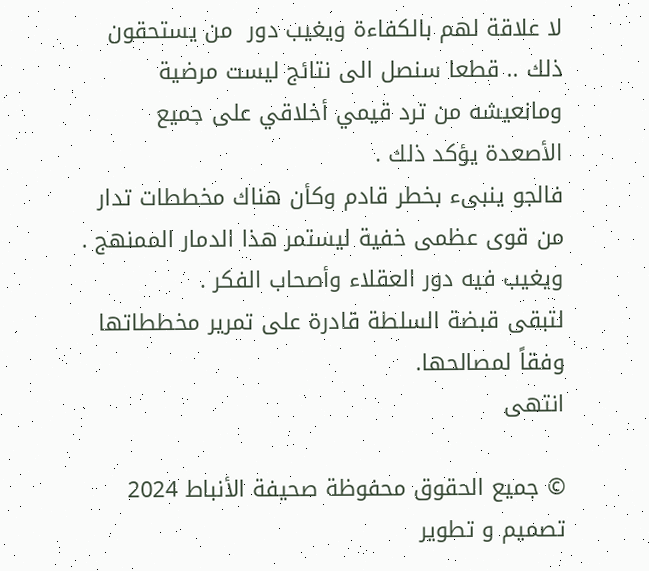لا علاقة لهم بالكفاءة ويغيب دور  من يستحقون ذلك .. قطعا سنصل الى نتائج ليست مرضية  ومانعيشه من ترد قيمي أخلاقي على جميع الأصعدة يؤكد ذلك .
فالجو ينبىء بخطر قادم وكأن هناك مخططات تدار من قوى عظمى خفية ليستمر هذا الدمار الممنهج .
ويغيب فيه دور العقلاء وأصحاب الفكر .
لتبقى قبضة السلطة قادرة على تمرير مخططاتها وفقاً لمصالحها.
انتهى

© جميع الحقوق محفوظة صحيفة الأنباط 2024
تصميم و تطوير